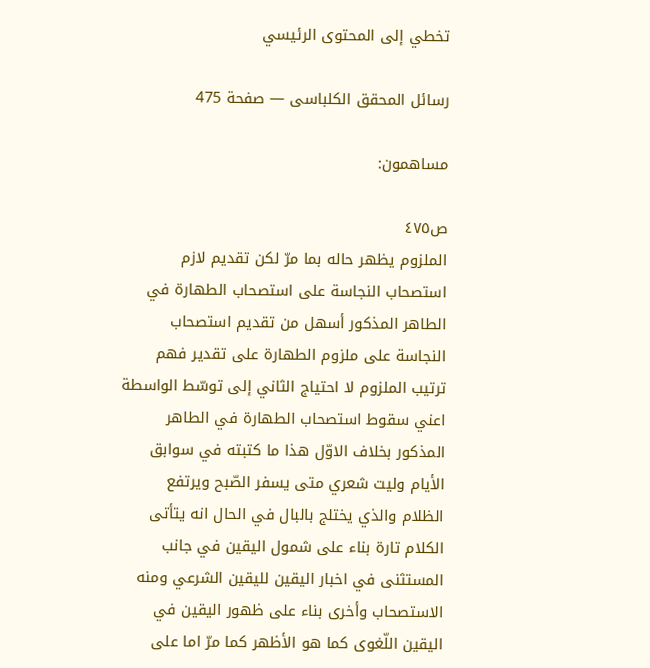تخطي إلى المحتوى الرئيسي

رسائل المحقق الكلباسى — صفحة 475

مساهمون:

ص٤٧٥
الملزوم يظهر حاله بما مرّ لكن تقديم لازم استصحاب النجاسة على استصحاب الطهارة في الطاهر المذكور أسهل من تقديم استصحاب النجاسة على ملزوم الطهارة على تقدير فهم ترتيب الملزوم لا احتياج الثاني إلى توسّط الواسطة اعني سقوط استصحاب الطهارة في الطاهر المذكور بخلاف الاوّل هذا ما كتبته في سوابق الأيام وليت شعري متى يسفر الصّبح ويرتفع الظلام والذي يختلج بالبال في الحال انه يتأتى الكلام تارة بناء على شمول اليقين في جانب المستثنى في اخبار اليقين لليقين الشرعي ومنه الاستصحاب وأخرى بناء على ظهور اليقين في اليقين اللّغوى كما هو الأظهر كما مرّ اما على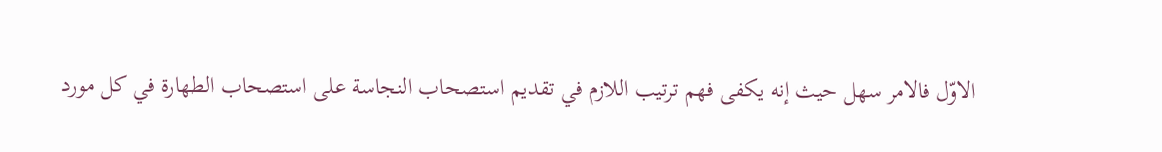الاوّل فالامر سهل حيث إنه يكفى فهم ترتيب اللازم في تقديم استصحاب النجاسة على استصحاب الطهارة في كل مورد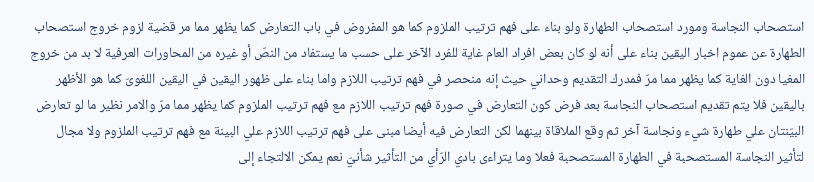استصحاب النجاسة ومورد استصحاب الطهارة ولو بناء على فهم ترتيب الملزوم كما هو المفروض في باب التعارض كما يظهر مما مر قضية لزوم خروج استصحاب الطهارة عن عموم اخبار اليقين بناء على أنه لو كان بعض افراد العام غاية للفرد الآخر على حسب ما يستفاد من النصّ أو غيره من المحاورات العرفية لا بد من خروج المغيا دون الغاية كما يظهر مما مرّ فمدرك التقديم وحداني حيث إنه منحصر في فهم ترتيب اللازم واما بناء على ظهور اليقين في اليقين اللغوىّ كما هو الأظهر باليقين فلا يتم تقديم استصحاب النجاسة بعد فرض كون التعارض في صورة فهم ترتيب اللازم مع فهم ترتيب الملزوم كما يظهر مما مرّ والامر نظير ما لو تعارض البيّنتان علي طهارة شيء ونجاسة آخر ثم وقع الملاقاة بينهما لكن التعارض فيه أيضا مبنى على فهم ترتيب اللازم علي البينة مع فهم ترتيب الملزوم ولا مجال لتأثير النجاسة المستصحبة في الطهارة المستصحبة فعلا وما يتراءى بادي الرّأي من التأثير شأنيّ نعم يمكن الالتجاء إلى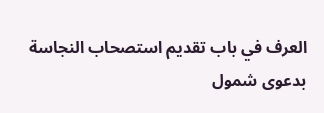العرف في باب تقديم استصحاب النجاسة بدعوى شمول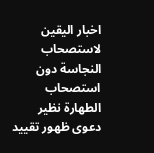اخبار اليقين لاستصحاب النجاسة دون استصحاب الطهارة نظير دعوى ظهور تقييد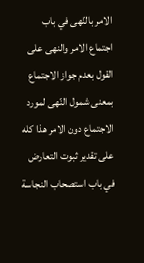الامر بالنّهى في باب اجتماع الامر والنهى على القول بعدم جواز الاجتماع بمعنى شمول النّهى لمورد الاجتماع دون الامر هذا كله على تقدير ثبوت التعارض في باب استصحاب النجاسة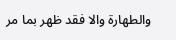والطهارة والا فقد ظهر بما مر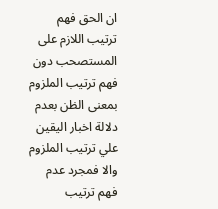ان الحق فهم ترتيب اللازم على المستصحب دون فهم ترتيب الملزوم بمعنى الظن بعدم دلالة اخبار اليقين علي ترتيب الملزوم والا فمجرد عدم فهم ترتيب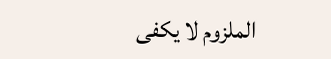الملزوم لا يكفى